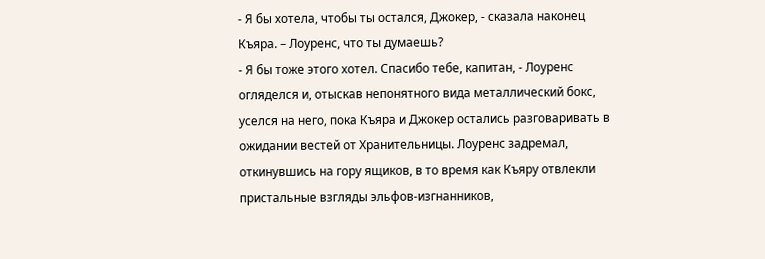- Я бы хотела, чтобы ты остался, Джокер, - сказала наконец Къяра. – Лоуренс, что ты думаешь?
- Я бы тоже этого хотел. Спасибо тебе, капитан, - Лоуренс огляделся и, отыскав непонятного вида металлический бокс, уселся на него, пока Къяра и Джокер остались разговаривать в ожидании вестей от Хранительницы. Лоуренс задремал, откинувшись на гору ящиков, в то время как Къяру отвлекли пристальные взгляды эльфов-изгнанников,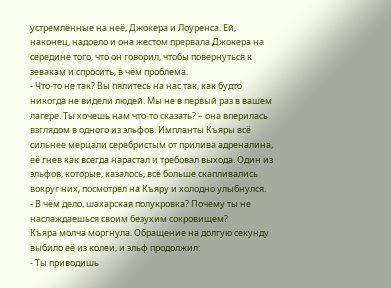устремлённые на неё, Джокера и Лоуренса. Ей, наконец, надоело и она жестом прервала Джокера на середине того, что он говорил, чтобы повернуться к зевакам и спросить, в чём проблема.
- Что-то не так? Вы пялитесь на нас так, как будто никогда не видели людей. Мы не в первый раз в вашем лагере. Ты хочешь нам что-то сказать? – она вперилась взглядом в одного из эльфов. Импланты Къяры всё сильнее мерцали серебристым от прилива адреналина, её гнев как всегда нарастал и требовал выхода. Один из эльфов, которые, казалось, всё больше скапливались вокруг них, посмотрел на Къяру и холодно улыбнулся.
- В чём дело, шахарская полукровка? Почему ты не наслаждаешься своим безухим сокровищем?
Къяра молча моргнула. Обращение на долгую секунду выбило её из колеи, и эльф продолжил:
- Ты приводишь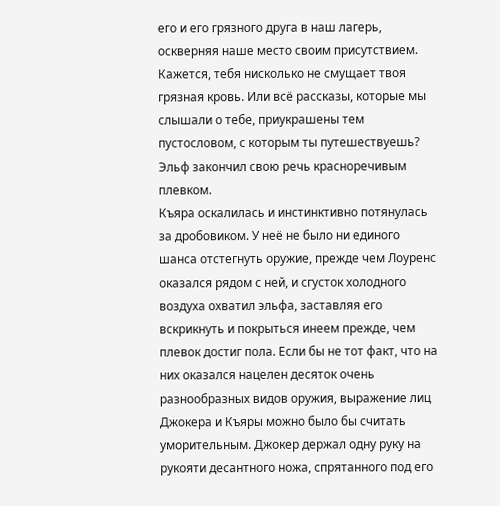его и его грязного друга в наш лагерь, оскверняя наше место своим присутствием. Кажется, тебя нисколько не смущает твоя грязная кровь. Или всё рассказы, которые мы слышали о тебе, приукрашены тем пустословом, с которым ты путешествуешь?
Эльф закончил свою речь красноречивым плевком.
Къяра оскалилась и инстинктивно потянулась за дробовиком. У неё не было ни единого шанса отстегнуть оружие, прежде чем Лоуренс оказался рядом с ней, и сгусток холодного воздуха охватил эльфа, заставляя его вскрикнуть и покрыться инеем прежде, чем плевок достиг пола. Если бы не тот факт, что на них оказался нацелен десяток очень разнообразных видов оружия, выражение лиц Джокера и Къяры можно было бы считать уморительным. Джокер держал одну руку на рукояти десантного ножа, спрятанного под его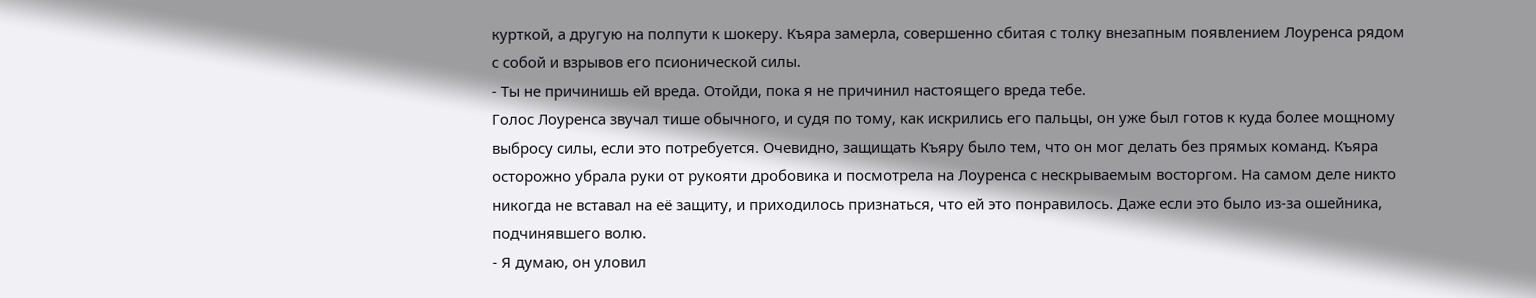курткой, а другую на полпути к шокеру. Къяра замерла, совершенно сбитая с толку внезапным появлением Лоуренса рядом с собой и взрывов его псионической силы.
- Ты не причинишь ей вреда. Отойди, пока я не причинил настоящего вреда тебе.
Голос Лоуренса звучал тише обычного, и судя по тому, как искрились его пальцы, он уже был готов к куда более мощному выбросу силы, если это потребуется. Очевидно, защищать Къяру было тем, что он мог делать без прямых команд. Къяра осторожно убрала руки от рукояти дробовика и посмотрела на Лоуренса с нескрываемым восторгом. На самом деле никто никогда не вставал на её защиту, и приходилось признаться, что ей это понравилось. Даже если это было из-за ошейника, подчинявшего волю.
- Я думаю, он уловил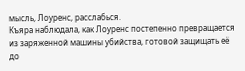мысль, Лоуренс, расслабься.
Къяра наблюдала, как Лоуренс постепенно превращается из заряженной машины убийства, готовой защищать её до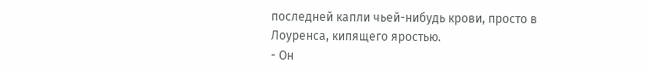последней капли чьей-нибудь крови, просто в Лоуренса, кипящего яростью.
- Он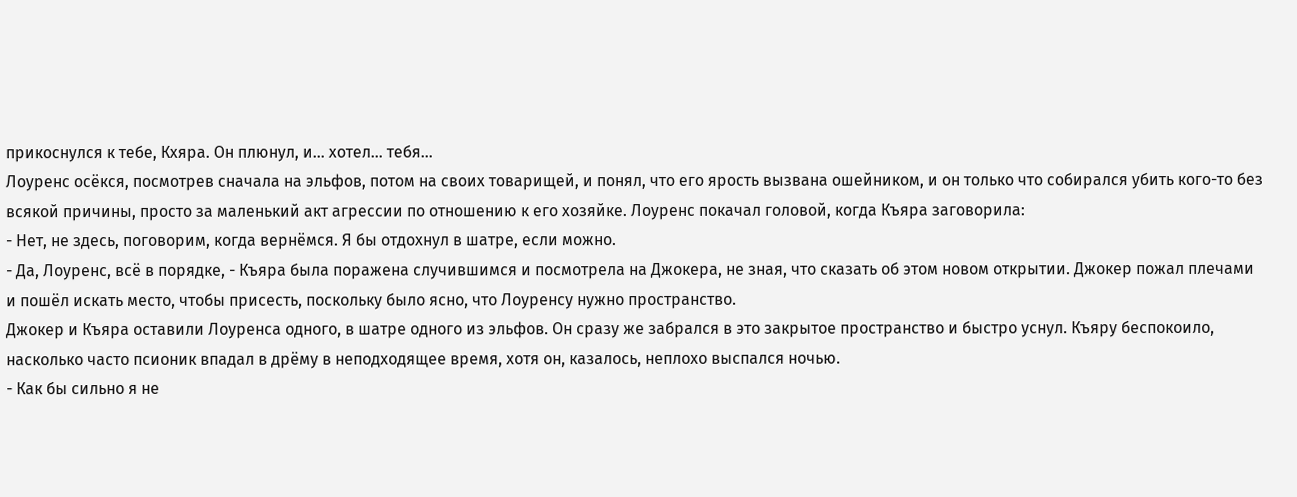прикоснулся к тебе, Кхяра. Он плюнул, и… хотел… тебя…
Лоуренс осёкся, посмотрев сначала на эльфов, потом на своих товарищей, и понял, что его ярость вызвана ошейником, и он только что собирался убить кого-то без всякой причины, просто за маленький акт агрессии по отношению к его хозяйке. Лоуренс покачал головой, когда Къяра заговорила:
- Нет, не здесь, поговорим, когда вернёмся. Я бы отдохнул в шатре, если можно.
- Да, Лоуренс, всё в порядке, - Къяра была поражена случившимся и посмотрела на Джокера, не зная, что сказать об этом новом открытии. Джокер пожал плечами и пошёл искать место, чтобы присесть, поскольку было ясно, что Лоуренсу нужно пространство.
Джокер и Къяра оставили Лоуренса одного, в шатре одного из эльфов. Он сразу же забрался в это закрытое пространство и быстро уснул. Къяру беспокоило, насколько часто псионик впадал в дрёму в неподходящее время, хотя он, казалось, неплохо выспался ночью.
- Как бы сильно я не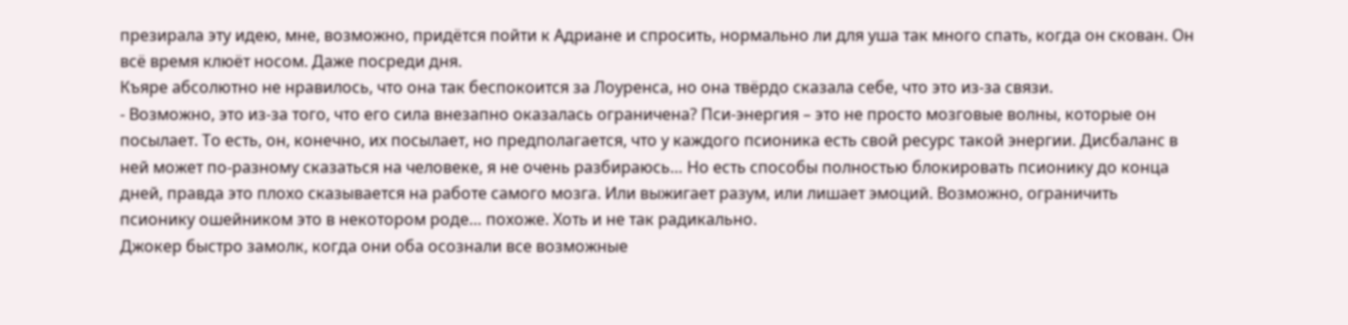презирала эту идею, мне, возможно, придётся пойти к Адриане и спросить, нормально ли для уша так много спать, когда он скован. Он всё время клюёт носом. Даже посреди дня.
Къяре абсолютно не нравилось, что она так беспокоится за Лоуренса, но она твёрдо сказала себе, что это из-за связи.
- Возможно, это из-за того, что его сила внезапно оказалась ограничена? Пси-энергия – это не просто мозговые волны, которые он посылает. То есть, он, конечно, их посылает, но предполагается, что у каждого псионика есть свой ресурс такой энергии. Дисбаланс в ней может по-разному сказаться на человеке, я не очень разбираюсь… Но есть способы полностью блокировать псионику до конца дней, правда это плохо сказывается на работе самого мозга. Или выжигает разум, или лишает эмоций. Возможно, ограничить псионику ошейником это в некотором роде… похоже. Хоть и не так радикально.
Джокер быстро замолк, когда они оба осознали все возможные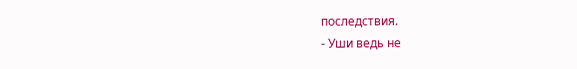последствия.
- Уши ведь не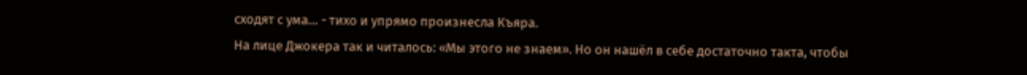сходят с ума… - тихо и упрямо произнесла Къяра.
На лице Джокера так и читалось: «Мы этого не знаем». Но он нашёл в себе достаточно такта, чтобы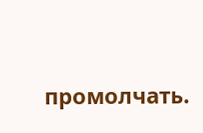промолчать.